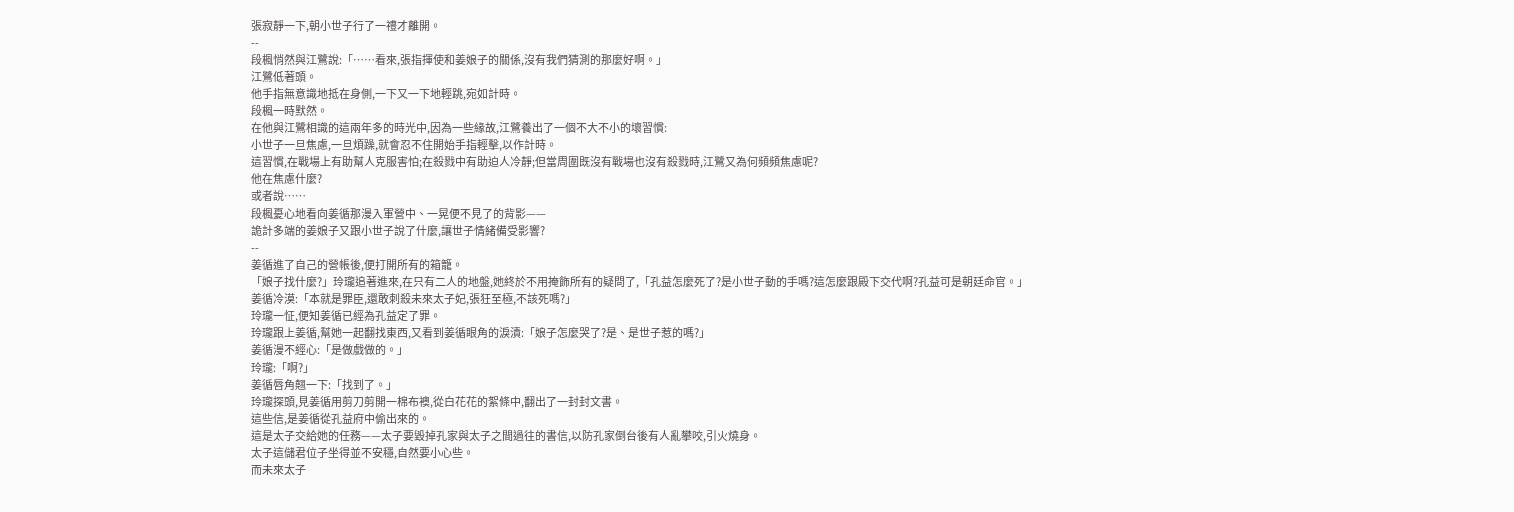張寂靜一下,朝小世子行了一禮才離開。
--
段楓悄然與江鷺說:「……看來,張指揮使和姜娘子的關係,沒有我們猜測的那麼好啊。」
江鷺低著頭。
他手指無意識地抵在身側,一下又一下地輕跳,宛如計時。
段楓一時默然。
在他與江鷺相識的這兩年多的時光中,因為一些緣故,江鷺養出了一個不大不小的壞習慣:
小世子一旦焦慮,一旦煩躁,就會忍不住開始手指輕擊,以作計時。
這習慣,在戰場上有助幫人克服害怕;在殺戮中有助迫人冷靜;但當周圍既沒有戰場也沒有殺戮時,江鷺又為何頻頻焦慮呢?
他在焦慮什麼?
或者說……
段楓憂心地看向姜循那漫入軍營中、一晃便不見了的背影——
詭計多端的姜娘子又跟小世子說了什麼,讓世子情緒備受影響?
--
姜循進了自己的營帳後,便打開所有的箱籠。
「娘子找什麼?」玲瓏追著進來,在只有二人的地盤,她終於不用掩飾所有的疑問了,「孔益怎麼死了?是小世子動的手嗎?這怎麼跟殿下交代啊?孔益可是朝廷命官。」
姜循冷漠:「本就是罪臣,還敢刺殺未來太子妃,張狂至極,不該死嗎?」
玲瓏一怔,便知姜循已經為孔益定了罪。
玲瓏跟上姜循,幫她一起翻找東西,又看到姜循眼角的淚漬:「娘子怎麼哭了?是、是世子惹的嗎?」
姜循漫不經心:「是做戲做的。」
玲瓏:「啊?」
姜循唇角翹一下:「找到了。」
玲瓏探頭,見姜循用剪刀剪開一棉布襖,從白花花的絮條中,翻出了一封封文書。
這些信,是姜循從孔益府中偷出來的。
這是太子交給她的任務——太子要毀掉孔家與太子之間過往的書信,以防孔家倒台後有人亂攀咬,引火燒身。
太子這儲君位子坐得並不安穩,自然要小心些。
而未來太子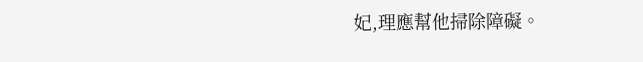妃,理應幫他掃除障礙。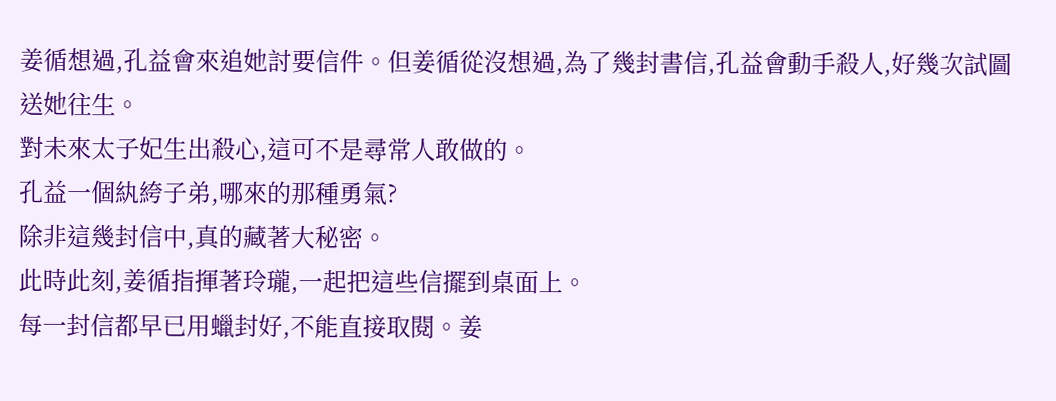姜循想過,孔益會來追她討要信件。但姜循從沒想過,為了幾封書信,孔益會動手殺人,好幾次試圖送她往生。
對未來太子妃生出殺心,這可不是尋常人敢做的。
孔益一個紈絝子弟,哪來的那種勇氣?
除非這幾封信中,真的藏著大秘密。
此時此刻,姜循指揮著玲瓏,一起把這些信擺到桌面上。
每一封信都早已用蠟封好,不能直接取閱。姜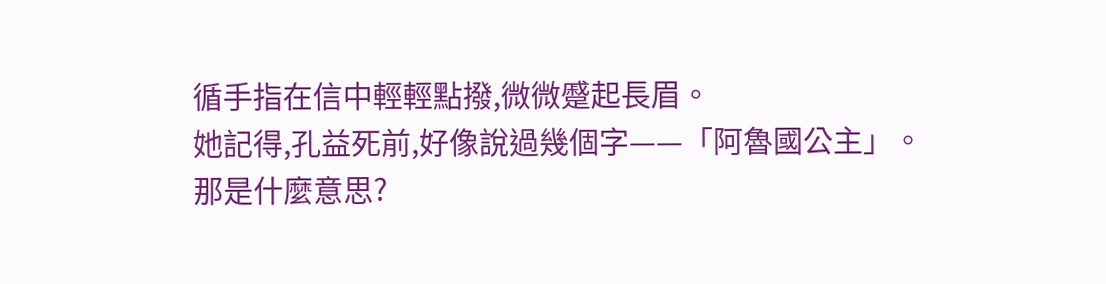循手指在信中輕輕點撥,微微蹙起長眉。
她記得,孔益死前,好像說過幾個字——「阿魯國公主」。
那是什麼意思?